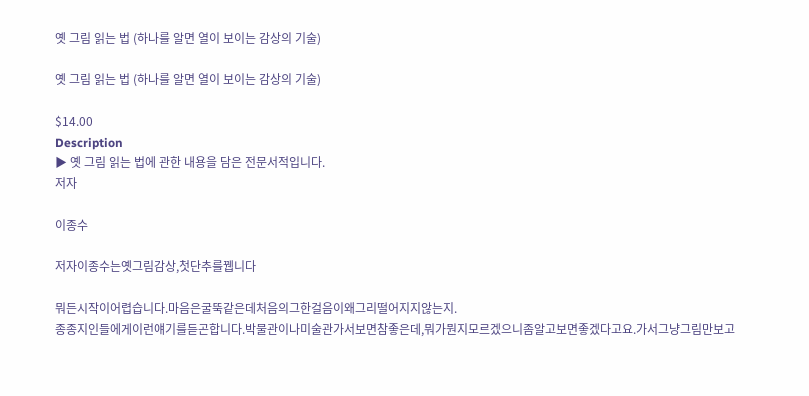옛 그림 읽는 법 (하나를 알면 열이 보이는 감상의 기술)

옛 그림 읽는 법 (하나를 알면 열이 보이는 감상의 기술)

$14.00
Description
▶ 옛 그림 읽는 법에 관한 내용을 담은 전문서적입니다.
저자

이종수

저자이종수는옛그림감상,첫단추를뀁니다

뭐든시작이어렵습니다.마음은굴뚝같은데처음의그한걸음이왜그리떨어지지않는지.
종종지인들에게이런얘기를듣곤합니다.박물관이나미술관가서보면참좋은데,뭐가뭔지모르겠으니좀알고보면좋겠다고요.가서그냥그림만보고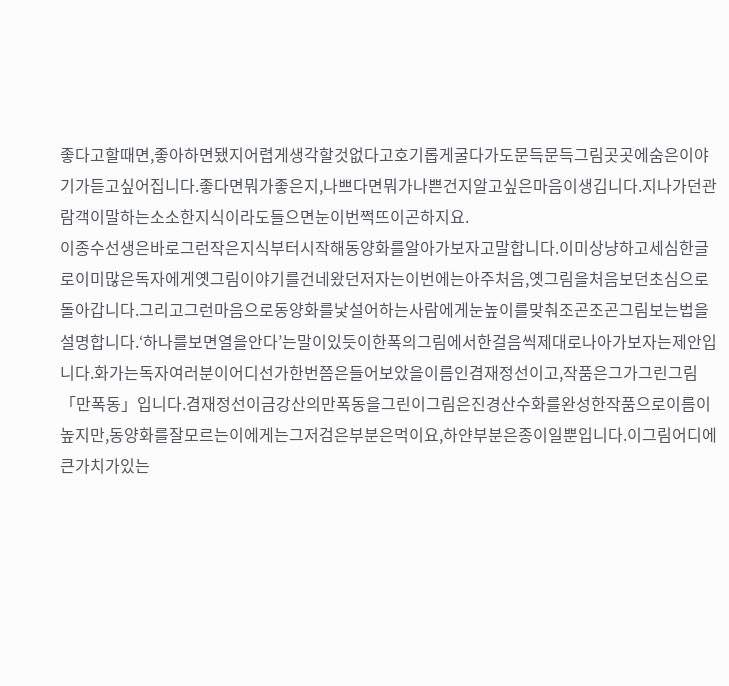좋다고할때면,좋아하면됐지어렵게생각할것없다고호기롭게굴다가도문득문득그림곳곳에숨은이야기가듣고싶어집니다.좋다면뭐가좋은지,나쁘다면뭐가나쁜건지알고싶은마음이생깁니다.지나가던관람객이말하는소소한지식이라도들으면눈이번쩍뜨이곤하지요.
이종수선생은바로그런작은지식부터시작해동양화를알아가보자고말합니다.이미상냥하고세심한글로이미많은독자에게옛그림이야기를건네왔던저자는이번에는아주처음,옛그림을처음보던초심으로돌아갑니다.그리고그런마음으로동양화를낯설어하는사람에게눈높이를맞춰조곤조곤그림보는법을설명합니다.‘하나를보면열을안다’는말이있듯이한폭의그림에서한걸음씩제대로나아가보자는제안입니다.화가는독자여러분이어디선가한번쯤은들어보았을이름인겸재정선이고,작품은그가그린그림「만폭동」입니다.겸재정선이금강산의만폭동을그린이그림은진경산수화를완성한작품으로이름이높지만,동양화를잘모르는이에게는그저검은부분은먹이요,하얀부분은종이일뿐입니다.이그림어디에큰가치가있는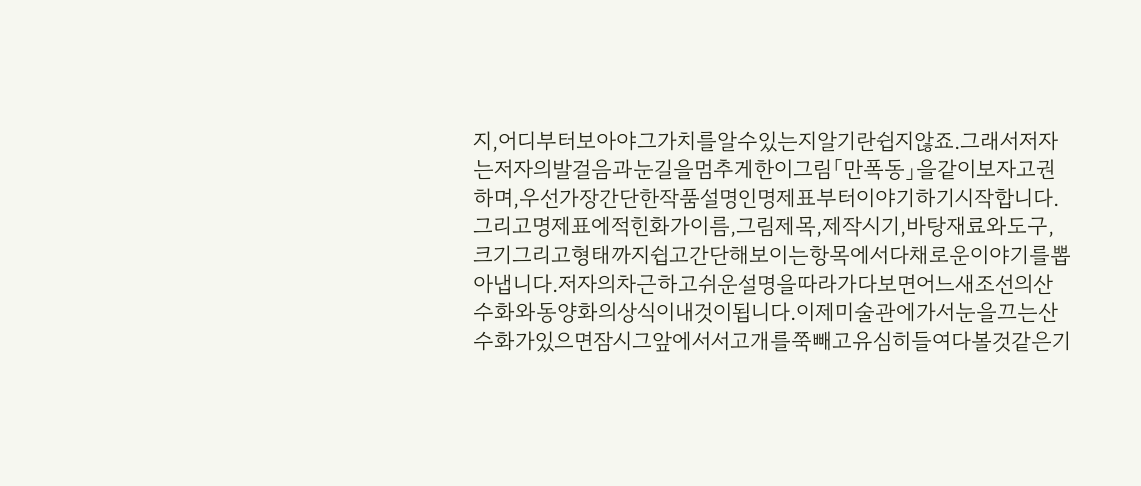지,어디부터보아야그가치를알수있는지알기란쉽지않죠.그래서저자는저자의발걸음과눈길을멈추게한이그림「만폭동」을같이보자고권하며,우선가장간단한작품설명인명제표부터이야기하기시작합니다.그리고명제표에적힌화가이름,그림제목,제작시기,바탕재료와도구,크기그리고형태까지쉽고간단해보이는항목에서다채로운이야기를뽑아냅니다.저자의차근하고쉬운설명을따라가다보면어느새조선의산수화와동양화의상식이내것이됩니다.이제미술관에가서눈을끄는산수화가있으면잠시그앞에서서고개를쭉빼고유심히들여다볼것같은기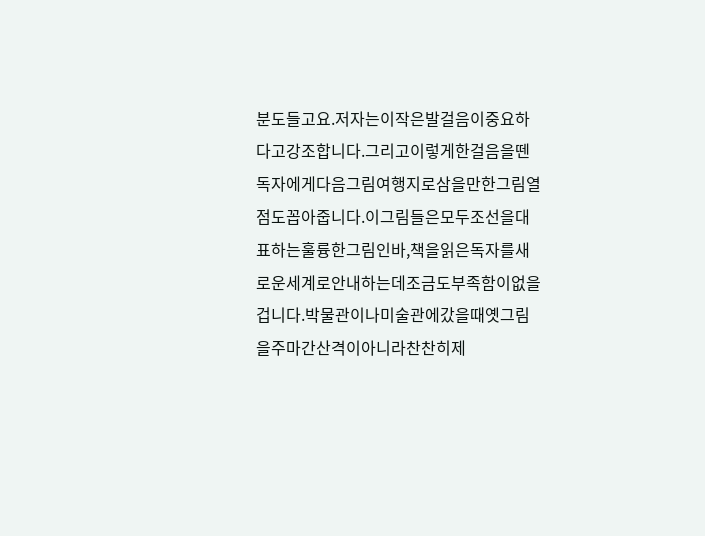분도들고요.저자는이작은발걸음이중요하다고강조합니다.그리고이렇게한걸음을뗀독자에게다음그림여행지로삼을만한그림열점도꼽아줍니다.이그림들은모두조선을대표하는훌륭한그림인바,책을읽은독자를새로운세계로안내하는데조금도부족함이없을겁니다.박물관이나미술관에갔을때옛그림을주마간산격이아니라찬찬히제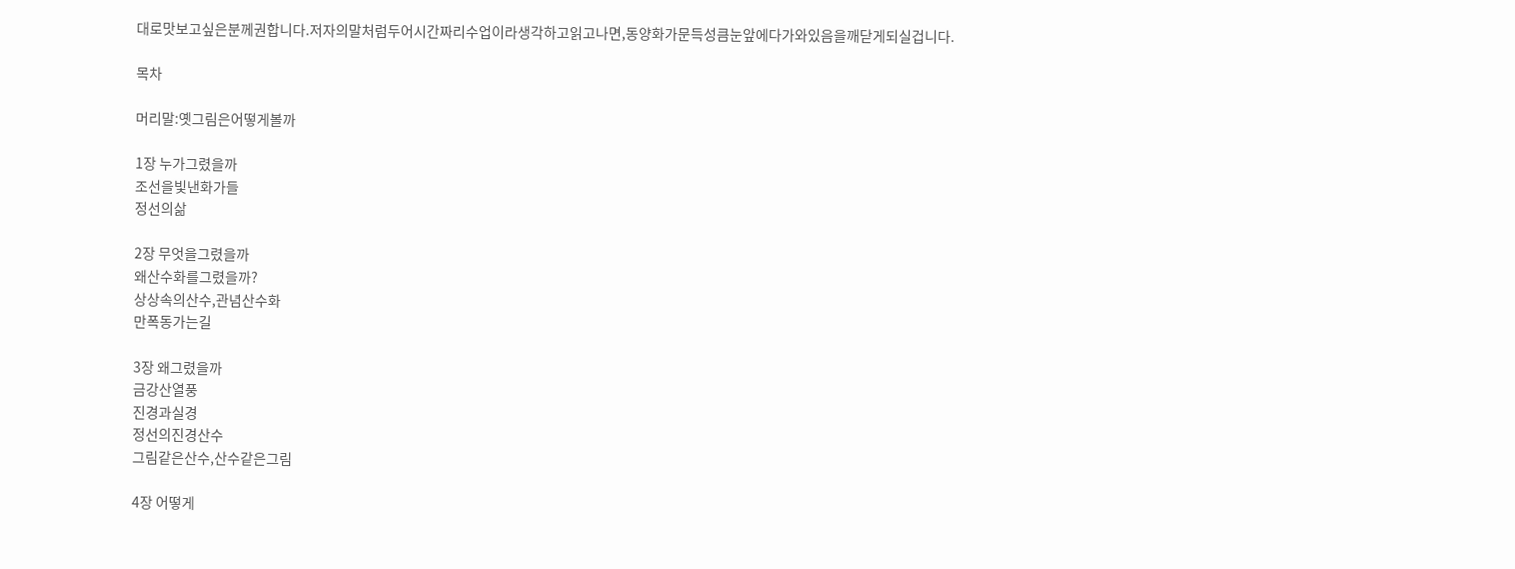대로맛보고싶은분께권합니다.저자의말처럼두어시간짜리수업이라생각하고읽고나면,동양화가문득성큼눈앞에다가와있음을깨닫게되실겁니다.

목차

머리말:옛그림은어떻게볼까

1장 누가그렸을까
조선을빛낸화가들
정선의삶

2장 무엇을그렸을까
왜산수화를그렸을까?
상상속의산수,관념산수화
만폭동가는길

3장 왜그렸을까
금강산열풍
진경과실경
정선의진경산수
그림같은산수,산수같은그림

4장 어떻게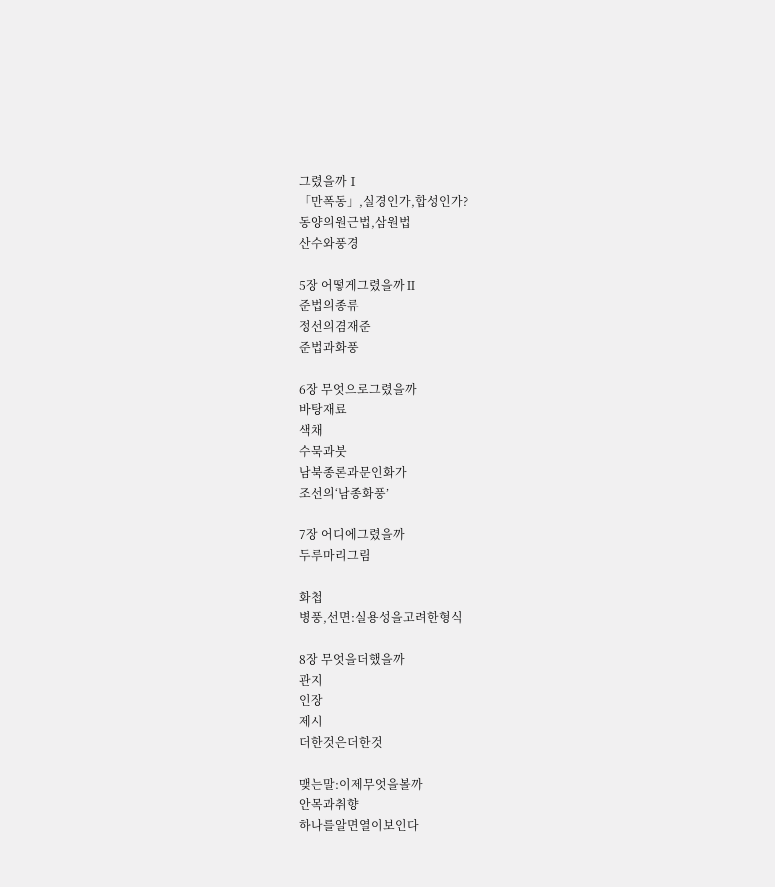그렸을까Ⅰ
「만폭동」,실경인가,합성인가?
동양의원근법,삼원법
산수와풍경

5장 어떻게그렸을까Ⅱ
준법의종류
정선의겸재준
준법과화풍

6장 무엇으로그렸을까
바탕재료
색채
수묵과붓
남북종론과문인화가
조선의‘남종화풍’

7장 어디에그렸을까
두루마리그림

화첩
병풍,선면:실용성을고려한형식

8장 무엇을더했을까
관지
인장
제시
더한것은더한것

맺는말:이제무엇을볼까
안목과취향
하나를알면열이보인다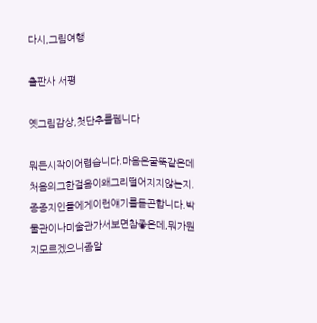다시,그림여행

출판사 서평

옛그림감상,첫단추를뀁니다

뭐든시작이어렵습니다.마음은굴뚝같은데처음의그한걸음이왜그리떨어지지않는지.
종종지인들에게이런얘기를듣곤합니다.박물관이나미술관가서보면참좋은데,뭐가뭔지모르겠으니좀알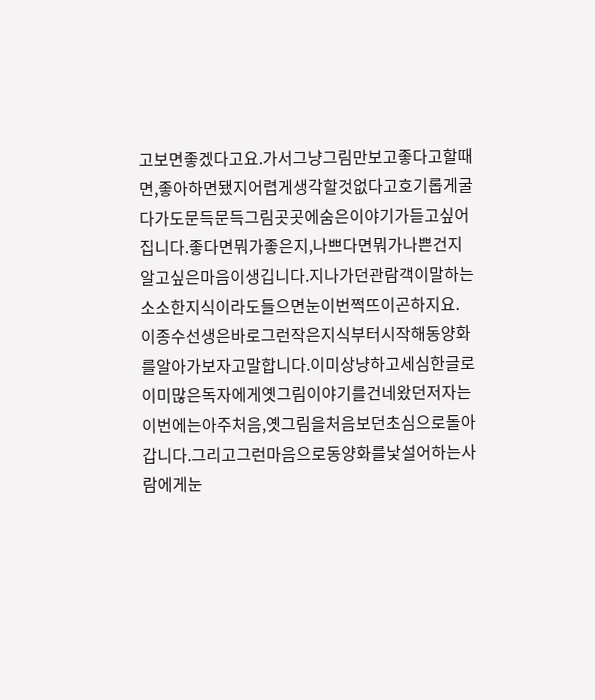고보면좋겠다고요.가서그냥그림만보고좋다고할때면,좋아하면됐지어렵게생각할것없다고호기롭게굴다가도문득문득그림곳곳에숨은이야기가듣고싶어집니다.좋다면뭐가좋은지,나쁘다면뭐가나쁜건지알고싶은마음이생깁니다.지나가던관람객이말하는소소한지식이라도들으면눈이번쩍뜨이곤하지요.
이종수선생은바로그런작은지식부터시작해동양화를알아가보자고말합니다.이미상냥하고세심한글로이미많은독자에게옛그림이야기를건네왔던저자는이번에는아주처음,옛그림을처음보던초심으로돌아갑니다.그리고그런마음으로동양화를낯설어하는사람에게눈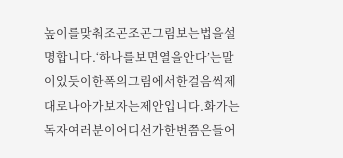높이를맞춰조곤조곤그림보는법을설명합니다.‘하나를보면열을안다’는말이있듯이한폭의그림에서한걸음씩제대로나아가보자는제안입니다.화가는독자여러분이어디선가한번쯤은들어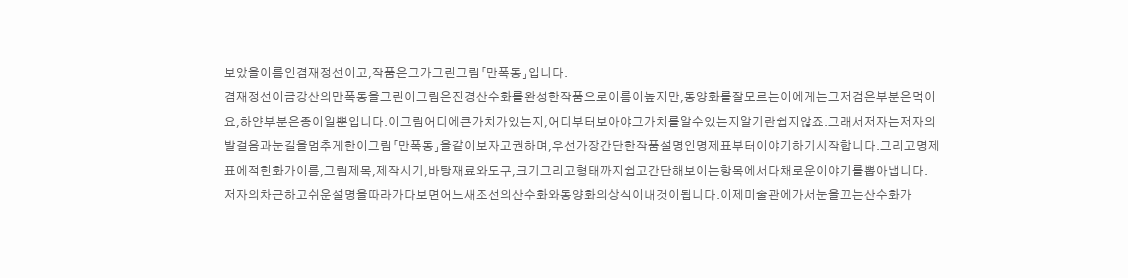보았을이름인겸재정선이고,작품은그가그린그림「만폭동」입니다.
겸재정선이금강산의만폭동을그린이그림은진경산수화를완성한작품으로이름이높지만,동양화를잘모르는이에게는그저검은부분은먹이요,하얀부분은종이일뿐입니다.이그림어디에큰가치가있는지,어디부터보아야그가치를알수있는지알기란쉽지않죠.그래서저자는저자의발걸음과눈길을멈추게한이그림「만폭동」을같이보자고권하며,우선가장간단한작품설명인명제표부터이야기하기시작합니다.그리고명제표에적힌화가이름,그림제목,제작시기,바탕재료와도구,크기그리고형태까지쉽고간단해보이는항목에서다채로운이야기를뽑아냅니다.
저자의차근하고쉬운설명을따라가다보면어느새조선의산수화와동양화의상식이내것이됩니다.이제미술관에가서눈을끄는산수화가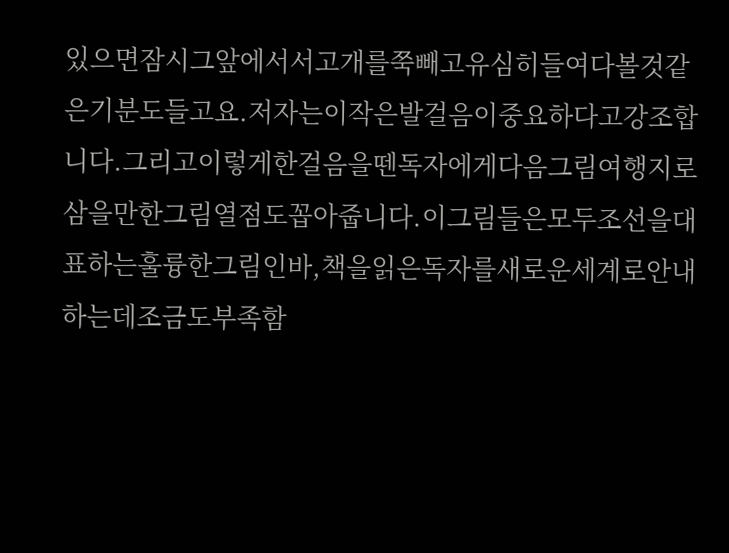있으면잠시그앞에서서고개를쭉빼고유심히들여다볼것같은기분도들고요.저자는이작은발걸음이중요하다고강조합니다.그리고이렇게한걸음을뗀독자에게다음그림여행지로삼을만한그림열점도꼽아줍니다.이그림들은모두조선을대표하는훌륭한그림인바,책을읽은독자를새로운세계로안내하는데조금도부족함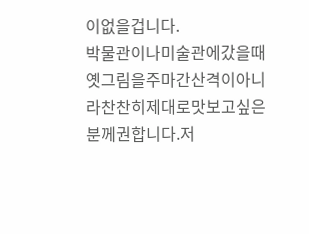이없을겁니다.
박물관이나미술관에갔을때옛그림을주마간산격이아니라찬찬히제대로맛보고싶은분께권합니다.저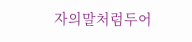자의말처럼두어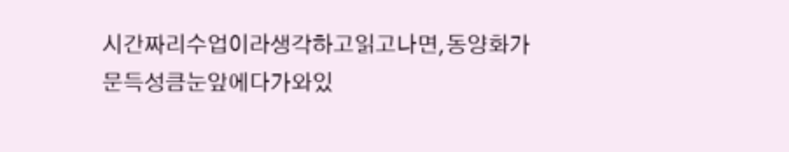시간짜리수업이라생각하고읽고나면,동양화가문득성큼눈앞에다가와있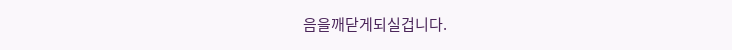음을깨닫게되실겁니다.